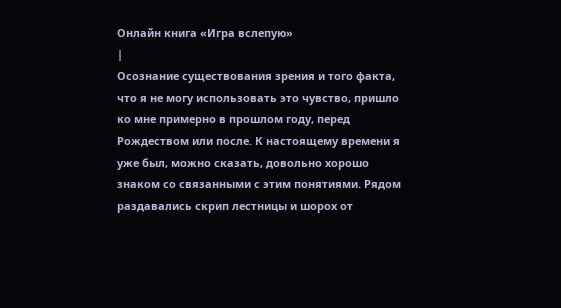Онлайн книга «Игра вслепую»
|
Осознание существования зрения и того факта, что я не могу использовать это чувство, пришло ко мне примерно в прошлом году, перед Рождеством или после. К настоящему времени я уже был, можно сказать, довольно хорошо знаком со связанными с этим понятиями. Рядом раздавались скрип лестницы и шорох от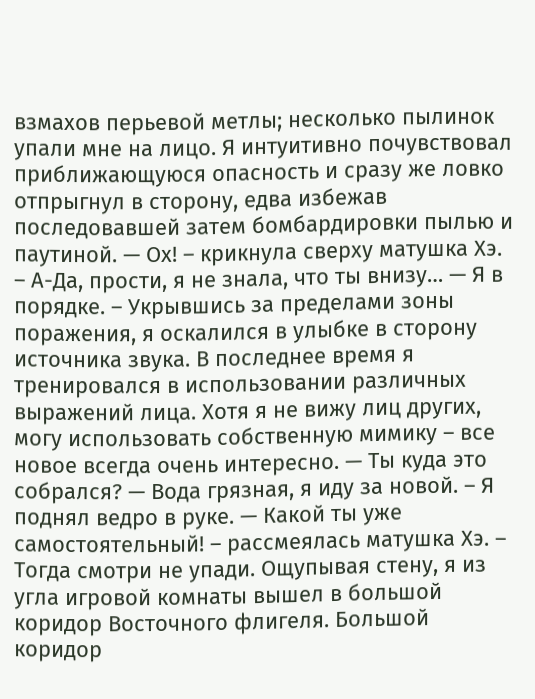взмахов перьевой метлы; несколько пылинок упали мне на лицо. Я интуитивно почувствовал приближающуюся опасность и сразу же ловко отпрыгнул в сторону, едва избежав последовавшей затем бомбардировки пылью и паутиной. — Ох! – крикнула сверху матушка Хэ. – А-Да, прости, я не знала, что ты внизу… — Я в порядке. – Укрывшись за пределами зоны поражения, я оскалился в улыбке в сторону источника звука. В последнее время я тренировался в использовании различных выражений лица. Хотя я не вижу лиц других, могу использовать собственную мимику – все новое всегда очень интересно. — Ты куда это собрался? — Вода грязная, я иду за новой. – Я поднял ведро в руке. — Какой ты уже самостоятельный! – рассмеялась матушка Хэ. – Тогда смотри не упади. Ощупывая стену, я из угла игровой комнаты вышел в большой коридор Восточного флигеля. Большой коридор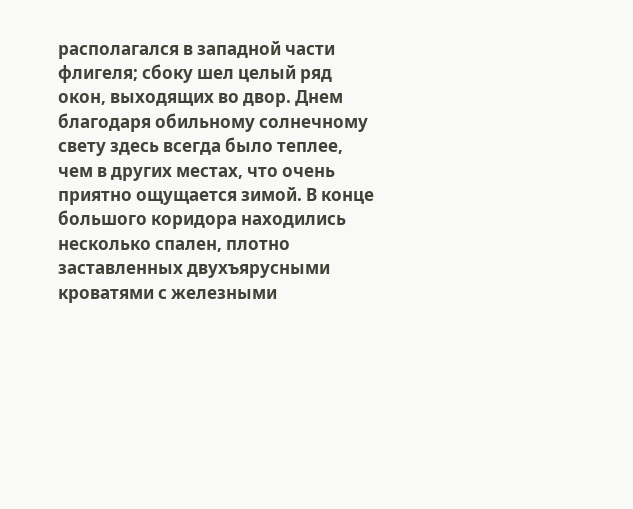располагался в западной части флигеля; сбоку шел целый ряд окон, выходящих во двор. Днем благодаря обильному солнечному свету здесь всегда было теплее, чем в других местах, что очень приятно ощущается зимой. В конце большого коридора находились несколько спален, плотно заставленных двухъярусными кроватями с железными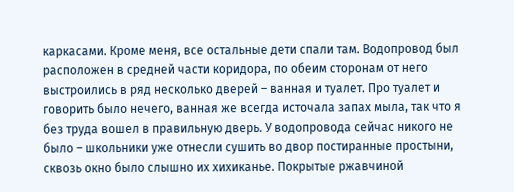каркасами. Кроме меня, все остальные дети спали там. Водопровод был расположен в средней части коридора, по обеим сторонам от него выстроились в ряд несколько дверей – ванная и туалет. Про туалет и говорить было нечего, ванная же всегда источала запах мыла, так что я без труда вошел в правильную дверь. У водопровода сейчас никого не было – школьники уже отнесли сушить во двор постиранные простыни, сквозь окно было слышно их хихиканье. Покрытые ржавчиной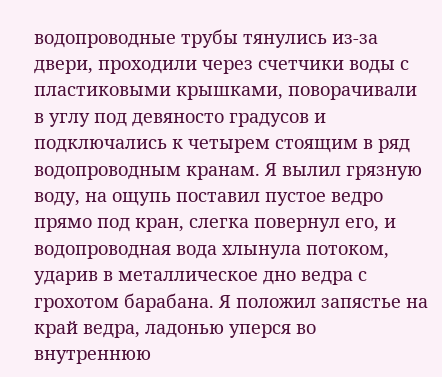водопроводные трубы тянулись из-за двери, проходили через счетчики воды с пластиковыми крышками, поворачивали в углу под девяносто градусов и подключались к четырем стоящим в ряд водопроводным кранам. Я вылил грязную воду, на ощупь поставил пустое ведро прямо под кран, слегка повернул его, и водопроводная вода хлынула потоком, ударив в металлическое дно ведра с грохотом барабана. Я положил запястье на край ведра, ладонью уперся во внутреннюю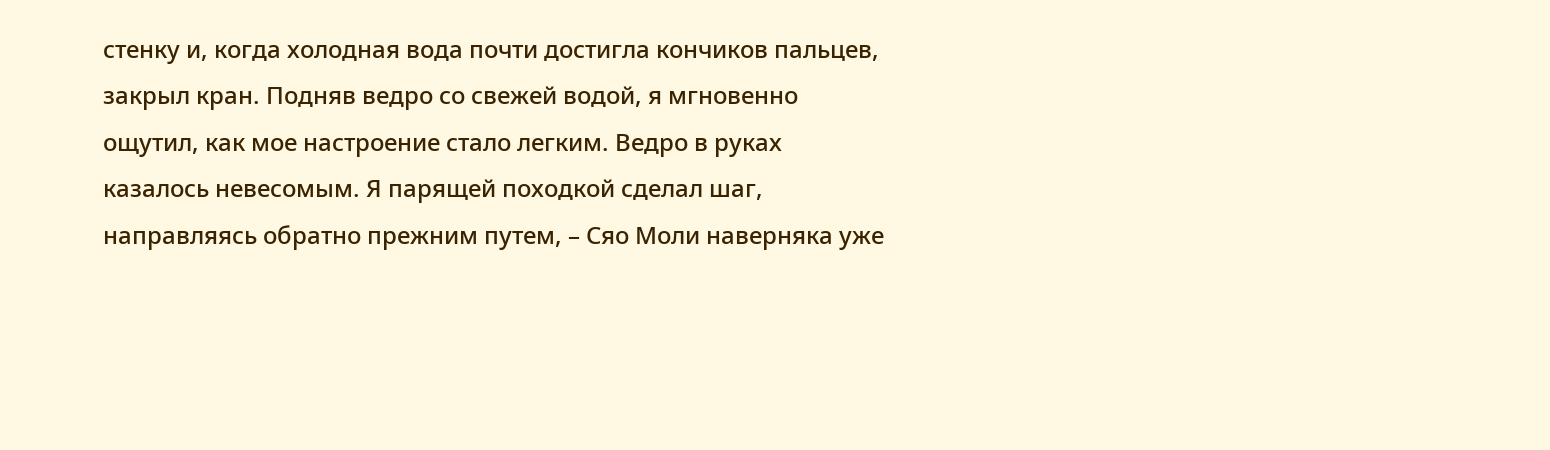стенку и, когда холодная вода почти достигла кончиков пальцев, закрыл кран. Подняв ведро со свежей водой, я мгновенно ощутил, как мое настроение стало легким. Ведро в руках казалось невесомым. Я парящей походкой сделал шаг, направляясь обратно прежним путем, – Сяо Моли наверняка уже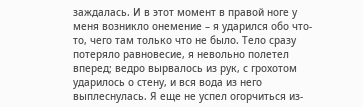заждалась. И в этот момент в правой ноге у меня возникло онемение – я ударился обо что-то, чего там только что не было. Тело сразу потеряло равновесие, я невольно полетел вперед; ведро вырвалось из рук, с грохотом ударилось о стену, и вся вода из него выплеснулась. Я еще не успел огорчиться из-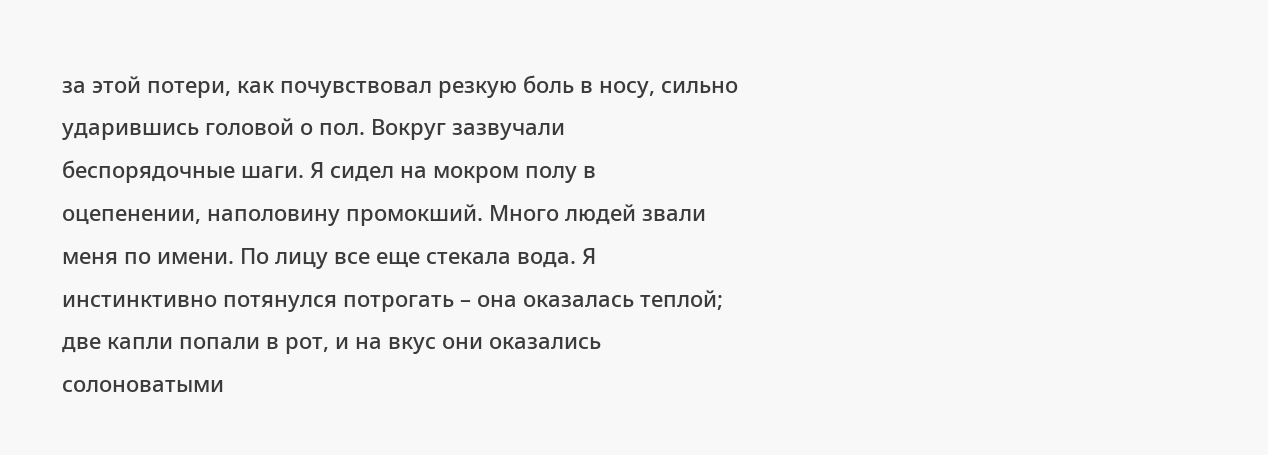за этой потери, как почувствовал резкую боль в носу, сильно ударившись головой о пол. Вокруг зазвучали беспорядочные шаги. Я сидел на мокром полу в оцепенении, наполовину промокший. Много людей звали меня по имени. По лицу все еще стекала вода. Я инстинктивно потянулся потрогать – она оказалась теплой; две капли попали в рот, и на вкус они оказались солоноватыми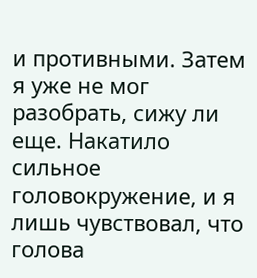и противными. Затем я уже не мог разобрать, сижу ли еще. Накатило сильное головокружение, и я лишь чувствовал, что голова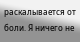раскалывается от боли. Я ничего не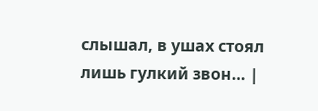слышал, в ушах стоял лишь гулкий звон… |